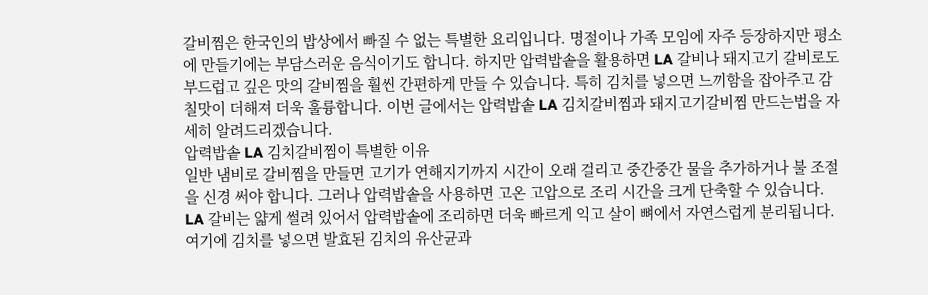갈비찜은 한국인의 밥상에서 빠질 수 없는 특별한 요리입니다. 명절이나 가족 모임에 자주 등장하지만 평소에 만들기에는 부담스러운 음식이기도 합니다. 하지만 압력밥솥을 활용하면 LA 갈비나 돼지고기 갈비로도 부드럽고 깊은 맛의 갈비찜을 훨씬 간편하게 만들 수 있습니다. 특히 김치를 넣으면 느끼함을 잡아주고 감칠맛이 더해져 더욱 훌륭합니다. 이번 글에서는 압력밥솥 LA 김치갈비찜과 돼지고기갈비찜 만드는법을 자세히 알려드리겠습니다.
압력밥솥 LA 김치갈비찜이 특별한 이유
일반 냄비로 갈비찜을 만들면 고기가 연해지기까지 시간이 오래 걸리고 중간중간 물을 추가하거나 불 조절을 신경 써야 합니다. 그러나 압력밥솥을 사용하면 고온 고압으로 조리 시간을 크게 단축할 수 있습니다. LA 갈비는 얇게 썰려 있어서 압력밥솥에 조리하면 더욱 빠르게 익고 살이 뼈에서 자연스럽게 분리됩니다. 여기에 김치를 넣으면 발효된 김치의 유산균과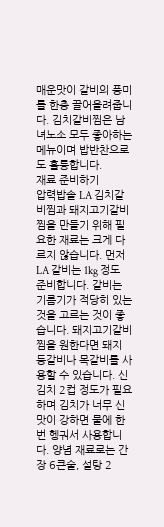매운맛이 갈비의 풍미를 한층 끌어올려줍니다. 김치갈비찜은 남녀노소 모두 좋아하는 메뉴이며 밥반찬으로도 훌륭합니다.
재료 준비하기
압력밥솥 LA 김치갈비찜과 돼지고기갈비찜을 만들기 위해 필요한 재료는 크게 다르지 않습니다. 먼저 LA 갈비는 1kg 정도 준비합니다. 갈비는 기름기가 적당히 있는 것을 고르는 것이 좋습니다. 돼지고기갈비찜을 원한다면 돼지 등갈비나 목갈비를 사용할 수 있습니다. 신김치 2컵 정도가 필요하며 김치가 너무 신맛이 강하면 물에 한 번 헹궈서 사용합니다. 양념 재료로는 간장 6큰술, 설탕 2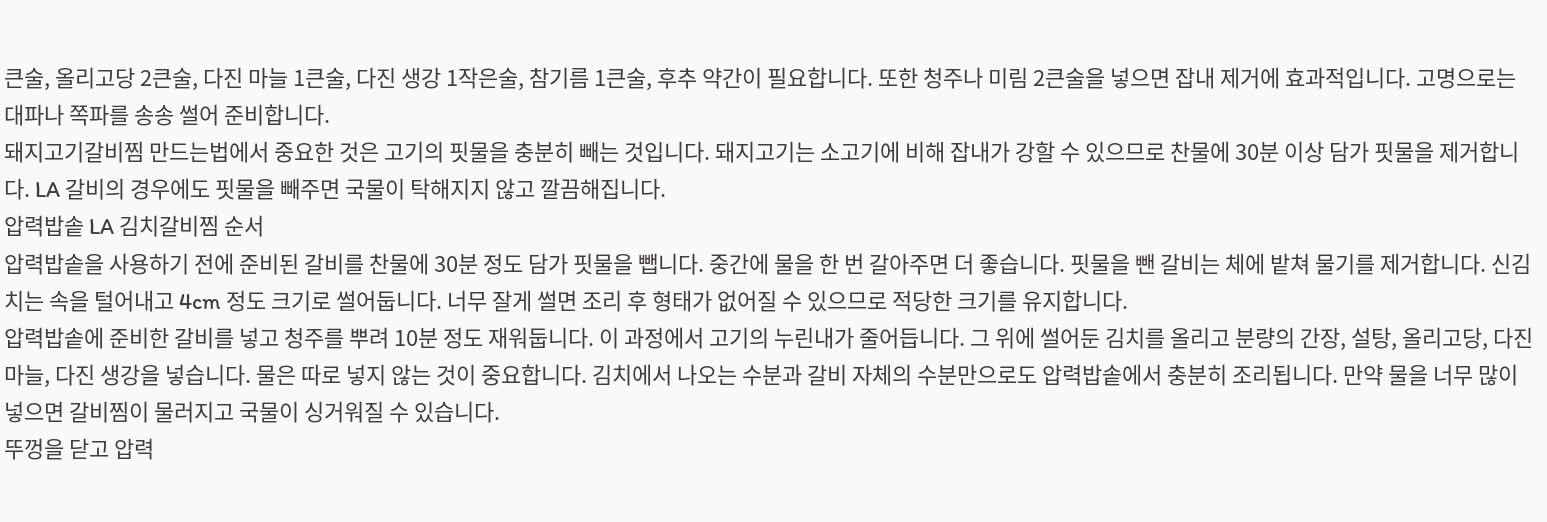큰술, 올리고당 2큰술, 다진 마늘 1큰술, 다진 생강 1작은술, 참기름 1큰술, 후추 약간이 필요합니다. 또한 청주나 미림 2큰술을 넣으면 잡내 제거에 효과적입니다. 고명으로는 대파나 쪽파를 송송 썰어 준비합니다.
돼지고기갈비찜 만드는법에서 중요한 것은 고기의 핏물을 충분히 빼는 것입니다. 돼지고기는 소고기에 비해 잡내가 강할 수 있으므로 찬물에 30분 이상 담가 핏물을 제거합니다. LA 갈비의 경우에도 핏물을 빼주면 국물이 탁해지지 않고 깔끔해집니다.
압력밥솥 LA 김치갈비찜 순서
압력밥솥을 사용하기 전에 준비된 갈비를 찬물에 30분 정도 담가 핏물을 뺍니다. 중간에 물을 한 번 갈아주면 더 좋습니다. 핏물을 뺀 갈비는 체에 밭쳐 물기를 제거합니다. 신김치는 속을 털어내고 4cm 정도 크기로 썰어둡니다. 너무 잘게 썰면 조리 후 형태가 없어질 수 있으므로 적당한 크기를 유지합니다.
압력밥솥에 준비한 갈비를 넣고 청주를 뿌려 10분 정도 재워둡니다. 이 과정에서 고기의 누린내가 줄어듭니다. 그 위에 썰어둔 김치를 올리고 분량의 간장, 설탕, 올리고당, 다진 마늘, 다진 생강을 넣습니다. 물은 따로 넣지 않는 것이 중요합니다. 김치에서 나오는 수분과 갈비 자체의 수분만으로도 압력밥솥에서 충분히 조리됩니다. 만약 물을 너무 많이 넣으면 갈비찜이 물러지고 국물이 싱거워질 수 있습니다.
뚜껑을 닫고 압력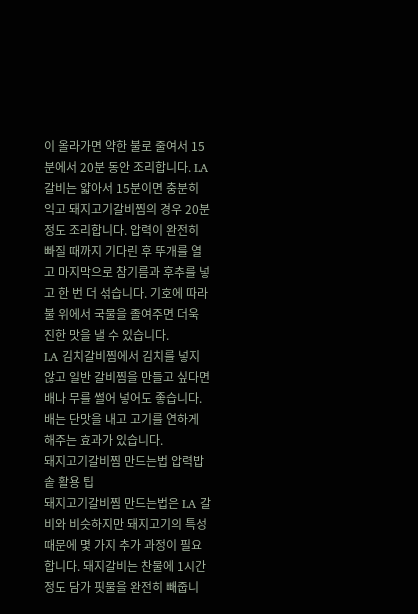이 올라가면 약한 불로 줄여서 15분에서 20분 동안 조리합니다. LA 갈비는 얇아서 15분이면 충분히 익고 돼지고기갈비찜의 경우 20분 정도 조리합니다. 압력이 완전히 빠질 때까지 기다린 후 뚜개를 열고 마지막으로 참기름과 후추를 넣고 한 번 더 섞습니다. 기호에 따라 불 위에서 국물을 졸여주면 더욱 진한 맛을 낼 수 있습니다.
LA 김치갈비찜에서 김치를 넣지 않고 일반 갈비찜을 만들고 싶다면 배나 무를 썰어 넣어도 좋습니다. 배는 단맛을 내고 고기를 연하게 해주는 효과가 있습니다.
돼지고기갈비찜 만드는법 압력밥솥 활용 팁
돼지고기갈비찜 만드는법은 LA 갈비와 비슷하지만 돼지고기의 특성 때문에 몇 가지 추가 과정이 필요합니다. 돼지갈비는 찬물에 1시간 정도 담가 핏물을 완전히 빼줍니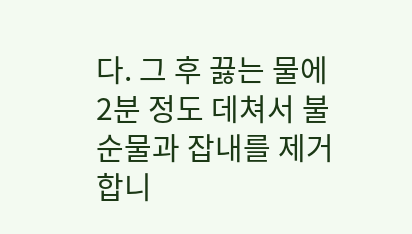다. 그 후 끓는 물에 2분 정도 데쳐서 불순물과 잡내를 제거합니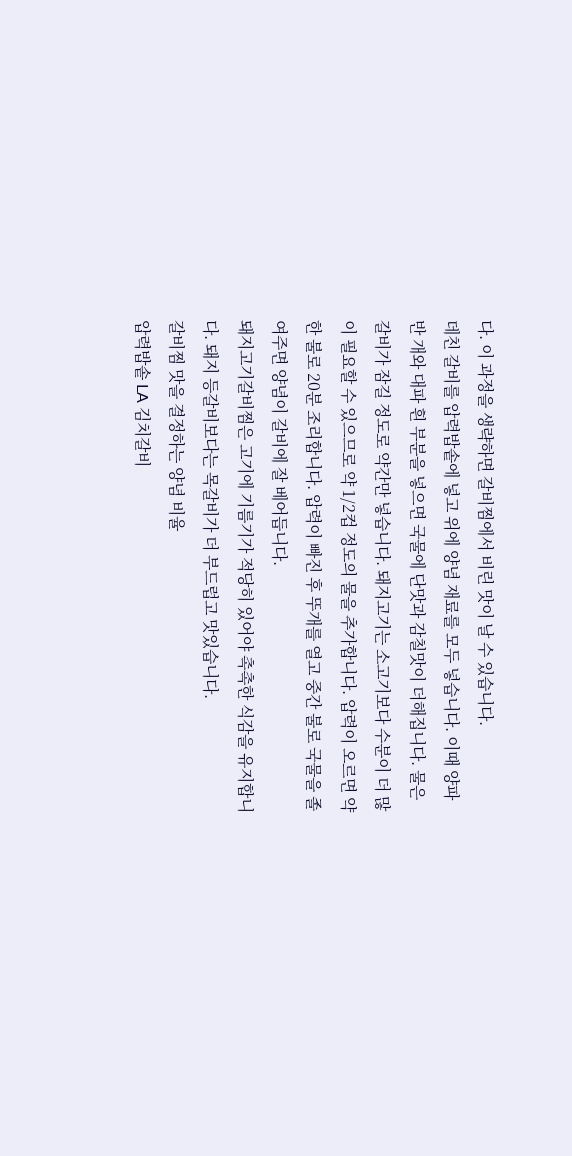다. 이 과정을 생략하면 갈비찜에서 비린 맛이 날 수 있습니다.
데친 갈비를 압력밥솥에 넣고 위에 양념 재료를 모두 넣습니다. 이때 양파 반 개와 대파 흰 부분을 넣으면 국물에 단맛과 감칠맛이 더해집니다. 물은 갈비가 잠길 정도로 약간만 넣습니다. 돼지고기는 소고기보다 수분이 더 많이 필요할 수 있으므로 약 1/2컵 정도의 물을 추가합니다. 압력이 오르면 약한 불로 20분 조리합니다. 압력이 빠진 후 뚜개를 열고 중간 불로 국물을 졸여주면 양념이 갈비에 잘 베어듭니다.
돼지고기갈비찜은 고기에 기름기가 적당히 있어야 촉촉한 식감을 유지합니다. 돼지 등갈비보다는 목갈비가 더 부드럽고 맛있습니다.
갈비찜 맛을 결정하는 양념 비율
압력밥솥 LA 김치갈비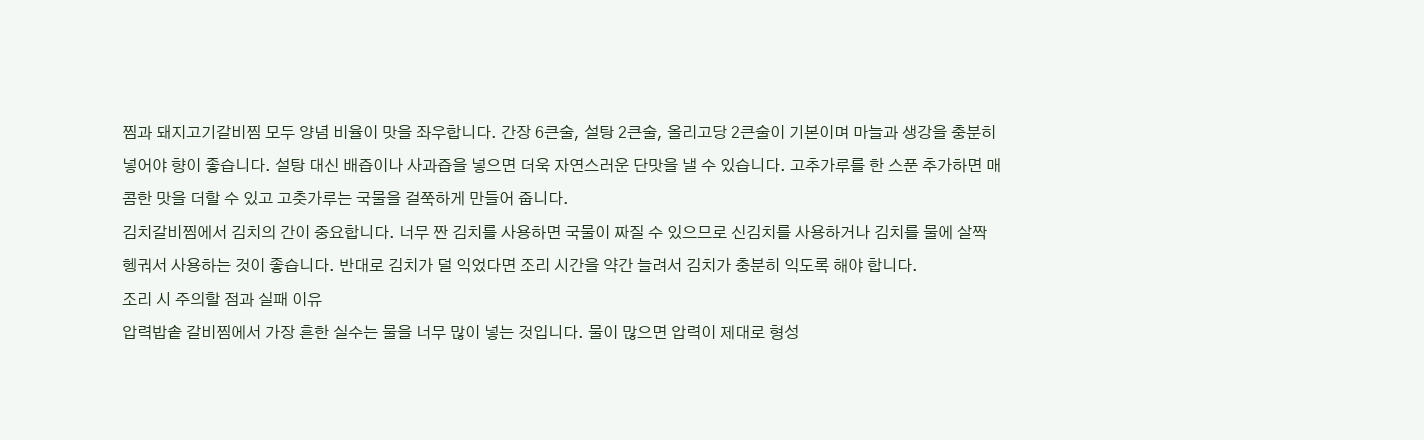찜과 돼지고기갈비찜 모두 양념 비율이 맛을 좌우합니다. 간장 6큰술, 설탕 2큰술, 올리고당 2큰술이 기본이며 마늘과 생강을 충분히 넣어야 향이 좋습니다. 설탕 대신 배즙이나 사과즙을 넣으면 더욱 자연스러운 단맛을 낼 수 있습니다. 고추가루를 한 스푼 추가하면 매콤한 맛을 더할 수 있고 고춧가루는 국물을 걸쭉하게 만들어 줍니다.
김치갈비찜에서 김치의 간이 중요합니다. 너무 짠 김치를 사용하면 국물이 짜질 수 있으므로 신김치를 사용하거나 김치를 물에 살짝 헹궈서 사용하는 것이 좋습니다. 반대로 김치가 덜 익었다면 조리 시간을 약간 늘려서 김치가 충분히 익도록 해야 합니다.
조리 시 주의할 점과 실패 이유
압력밥솥 갈비찜에서 가장 흔한 실수는 물을 너무 많이 넣는 것입니다. 물이 많으면 압력이 제대로 형성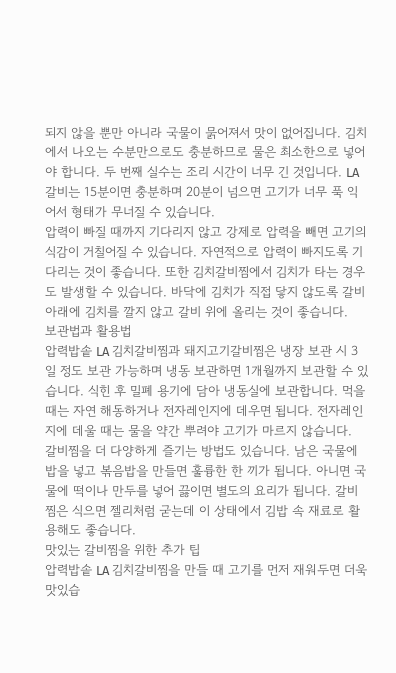되지 않을 뿐만 아니라 국물이 묽어져서 맛이 없어집니다. 김치에서 나오는 수분만으로도 충분하므로 물은 최소한으로 넣어야 합니다. 두 번째 실수는 조리 시간이 너무 긴 것입니다. LA 갈비는 15분이면 충분하며 20분이 넘으면 고기가 너무 푹 익어서 형태가 무너질 수 있습니다.
압력이 빠질 때까지 기다리지 않고 강제로 압력을 빼면 고기의 식감이 거칠어질 수 있습니다. 자연적으로 압력이 빠지도록 기다리는 것이 좋습니다. 또한 김치갈비찜에서 김치가 타는 경우도 발생할 수 있습니다. 바닥에 김치가 직접 닿지 않도록 갈비 아래에 김치를 깔지 않고 갈비 위에 올리는 것이 좋습니다.
보관법과 활용법
압력밥솥 LA 김치갈비찜과 돼지고기갈비찜은 냉장 보관 시 3일 정도 보관 가능하며 냉동 보관하면 1개월까지 보관할 수 있습니다. 식힌 후 밀폐 용기에 담아 냉동실에 보관합니다. 먹을 때는 자연 해동하거나 전자레인지에 데우면 됩니다. 전자레인지에 데울 때는 물을 약간 뿌려야 고기가 마르지 않습니다.
갈비찜을 더 다양하게 즐기는 방법도 있습니다. 남은 국물에 밥을 넣고 볶음밥을 만들면 훌륭한 한 끼가 됩니다. 아니면 국물에 떡이나 만두를 넣어 끓이면 별도의 요리가 됩니다. 갈비찜은 식으면 젤리처럼 굳는데 이 상태에서 김밥 속 재료로 활용해도 좋습니다.
맛있는 갈비찜을 위한 추가 팁
압력밥솥 LA 김치갈비찜을 만들 때 고기를 먼저 재워두면 더욱 맛있습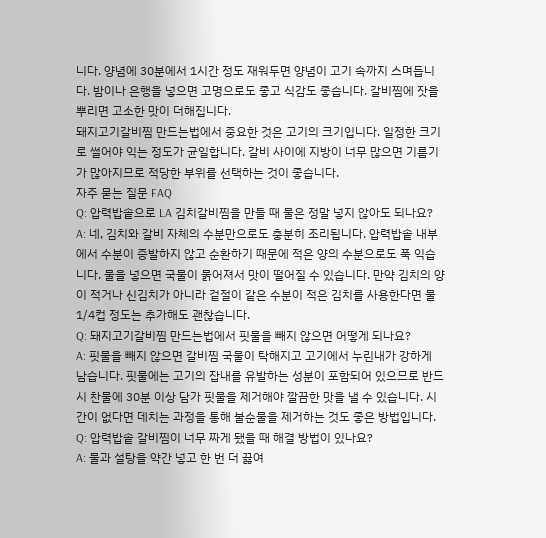니다. 양념에 30분에서 1시간 정도 재워두면 양념이 고기 속까지 스며듭니다. 밤이나 은행을 넣으면 고명으로도 좋고 식감도 좋습니다. 갈비찜에 잣을 뿌리면 고소한 맛이 더해집니다.
돼지고기갈비찜 만드는법에서 중요한 것은 고기의 크기입니다. 일정한 크기로 썰어야 익는 정도가 균일합니다. 갈비 사이에 지방이 너무 많으면 기름기가 많아지므로 적당한 부위를 선택하는 것이 좋습니다.
자주 묻는 질문 FAQ
Q: 압력밥솥으로 LA 김치갈비찜을 만들 때 물은 정말 넣지 않아도 되나요?
A: 네, 김치와 갈비 자체의 수분만으로도 충분히 조리됩니다. 압력밥솥 내부에서 수분이 증발하지 않고 순환하기 때문에 적은 양의 수분으로도 푹 익습니다. 물을 넣으면 국물이 묽어져서 맛이 떨어질 수 있습니다. 만약 김치의 양이 적거나 신김치가 아니라 겉절이 같은 수분이 적은 김치를 사용한다면 물 1/4컵 정도는 추가해도 괜찮습니다.
Q: 돼지고기갈비찜 만드는법에서 핏물을 빼지 않으면 어떻게 되나요?
A: 핏물을 빼지 않으면 갈비찜 국물이 탁해지고 고기에서 누린내가 강하게 남습니다. 핏물에는 고기의 잡내를 유발하는 성분이 포함되어 있으므로 반드시 찬물에 30분 이상 담가 핏물을 제거해야 깔끔한 맛을 낼 수 있습니다. 시간이 없다면 데치는 과정을 통해 불순물을 제거하는 것도 좋은 방법입니다.
Q: 압력밥솥 갈비찜이 너무 짜게 됐을 때 해결 방법이 있나요?
A: 물과 설탕을 약간 넣고 한 번 더 끓여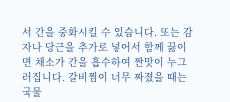서 간을 중화시킬 수 있습니다. 또는 감자나 당근을 추가로 넣어서 함께 끓이면 채소가 간을 흡수하여 짠맛이 누그러집니다. 갈비찜이 너무 짜졌을 때는 국물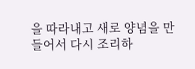을 따라내고 새로 양념을 만들어서 다시 조리하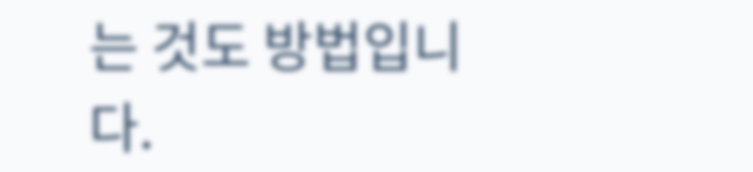는 것도 방법입니다.